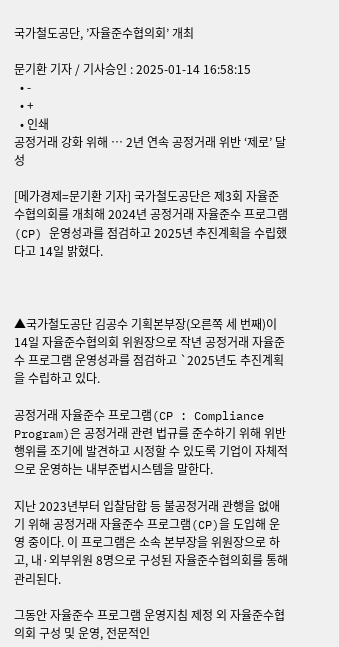국가철도공단, ’자율준수협의회’ 개최

문기환 기자 / 기사승인 : 2025-01-14 16:58:15
  • -
  • +
  • 인쇄
공정거래 강화 위해 … 2년 연속 공정거래 위반 ‘제로’ 달성

[메가경제=문기환 기자] 국가철도공단은 제3회 자율준수협의회를 개최해 2024년 공정거래 자율준수 프로그램(CP) 운영성과를 점검하고 2025년 추진계획을 수립했다고 14일 밝혔다.



▲국가철도공단 김공수 기획본부장(오른쪽 세 번째)이 14일 자율준수협의회 위원장으로 작년 공정거래 자율준수 프로그램 운영성과를 점검하고 `2025년도 추진계획을 수립하고 있다.

공정거래 자율준수 프로그램(CP : Compliance Program)은 공정거래 관련 법규를 준수하기 위해 위반행위를 조기에 발견하고 시정할 수 있도록 기업이 자체적으로 운영하는 내부준법시스템을 말한다.

지난 2023년부터 입찰담합 등 불공정거래 관행을 없애기 위해 공정거래 자율준수 프로그램(CP)을 도입해 운영 중이다. 이 프로그램은 소속 본부장을 위원장으로 하고, 내·외부위원 8명으로 구성된 자율준수협의회를 통해 관리된다.

그동안 자율준수 프로그램 운영지침 제정 외 자율준수협의회 구성 및 운영, 전문적인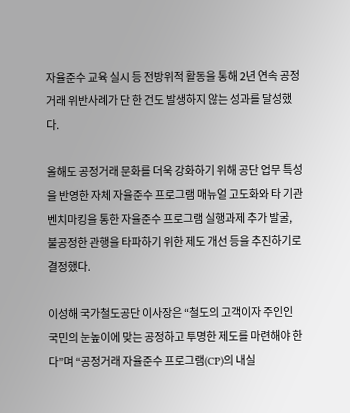자율준수 교육 실시 등 전방위적 활동을 통해 2년 연속 공정거래 위반사례가 단 한 건도 발생하지 않는 성과를 달성했다.

올해도 공정거래 문화를 더욱 강화하기 위해 공단 업무 특성을 반영한 자체 자율준수 프로그램 매뉴얼 고도화와 타 기관 벤치마킹을 통한 자율준수 프로그램 실행과제 추가 발굴, 불공정한 관행을 타파하기 위한 제도 개선 등을 추진하기로 결정했다.

이성해 국가철도공단 이사장은 “철도의 고객이자 주인인 국민의 눈높이에 맞는 공정하고 투명한 제도를 마련해야 한다”며 “공정거래 자율준수 프로그램(CP)의 내실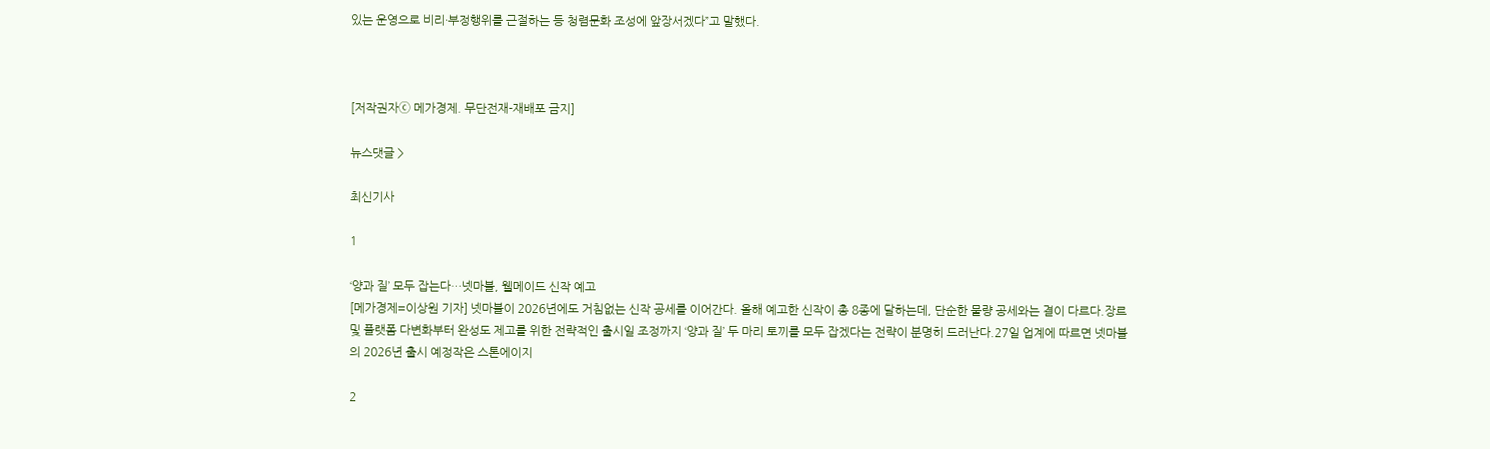있는 운영으로 비리·부정행위를 근절하는 등 청렴문화 조성에 앞장서겠다”고 말했다.



[저작권자ⓒ 메가경제. 무단전재-재배포 금지]

뉴스댓글 >

최신기사

1

‘양과 질’ 모두 잡는다…넷마블, 웰메이드 신작 예고
[메가경제=이상원 기자] 넷마블이 2026년에도 거침없는 신작 공세를 이어간다. 올해 예고한 신작이 총 8종에 달하는데, 단순한 물량 공세와는 결이 다르다.장르 및 플랫폼 다변화부터 완성도 제고를 위한 전략적인 출시일 조정까지 ‘양과 질’ 두 마리 토끼를 모두 잡겠다는 전략이 분명히 드러난다.27일 업계에 따르면 넷마블의 2026년 출시 예정작은 스톤에이지

2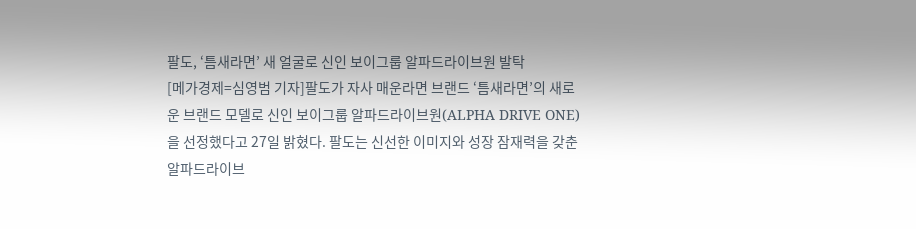팔도, ‘틈새라면’ 새 얼굴로 신인 보이그룹 알파드라이브원 발탁
[메가경제=심영범 기자]팔도가 자사 매운라면 브랜드 ‘틈새라면’의 새로운 브랜드 모델로 신인 보이그룹 알파드라이브원(ALPHA DRIVE ONE)을 선정했다고 27일 밝혔다. 팔도는 신선한 이미지와 성장 잠재력을 갖춘 알파드라이브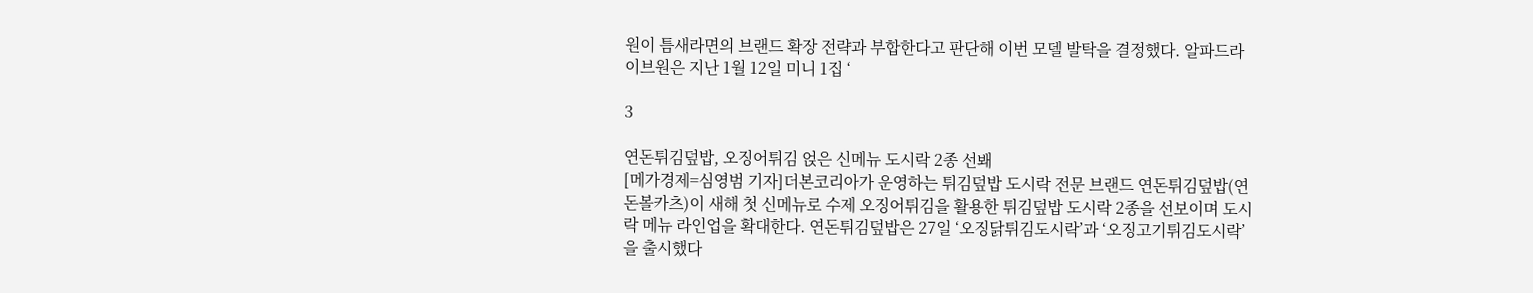원이 틈새라면의 브랜드 확장 전략과 부합한다고 판단해 이번 모델 발탁을 결정했다. 알파드라이브원은 지난 1월 12일 미니 1집 ‘

3

연돈튀김덮밥, 오징어튀김 얹은 신메뉴 도시락 2종 선봬
[메가경제=심영범 기자]더본코리아가 운영하는 튀김덮밥 도시락 전문 브랜드 연돈튀김덮밥(연돈볼카츠)이 새해 첫 신메뉴로 수제 오징어튀김을 활용한 튀김덮밥 도시락 2종을 선보이며 도시락 메뉴 라인업을 확대한다. 연돈튀김덮밥은 27일 ‘오징닭튀김도시락’과 ‘오징고기튀김도시락’을 출시했다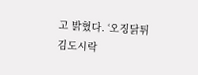고 밝혔다. ‘오징닭튀김도시락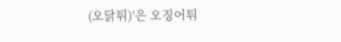(오닭튀)’은 오징어튀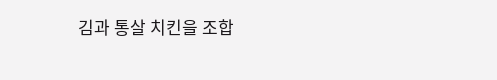김과 통살 치킨을 조합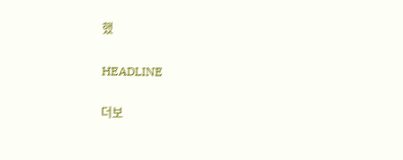했

HEADLINE

더보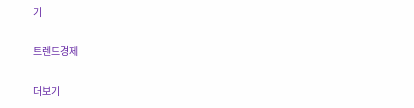기

트렌드경제

더보기